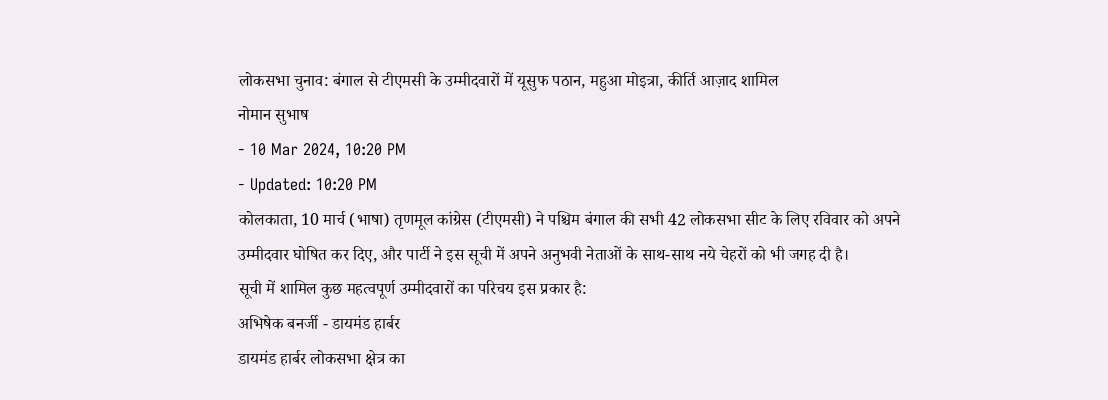लोकसभा चुनाव: बंगाल से टीएमसी के उम्मीदवारों में यूसुफ पठान, महुआ मोइत्रा, कीर्ति आज़ाद शामिल
नोमान सुभाष
- 10 Mar 2024, 10:20 PM
- Updated: 10:20 PM
कोलकाता, 10 मार्च (भाषा) तृणमूल कांग्रेस (टीएमसी) ने पश्चिम बंगाल की सभी 42 लोकसभा सीट के लिए रविवार को अपने उम्मीदवार घोषित कर दिए, और पार्टी ने इस सूची में अपने अनुभवी नेताओं के साथ-साथ नये चेहरों को भी जगह दी है।
सूची में शामिल कुछ महत्वपूर्ण उम्मीदवारों का परिचय इस प्रकार है:
अभिषेक बनर्जी - डायमंड हार्बर
डायमंड हार्बर लोकसभा क्षेत्र का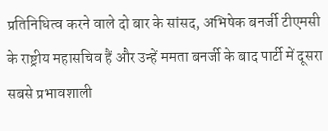प्रतिनिधित्व करने वाले दो बार के सांसद, अभिषेक बनर्जी टीएमसी के राष्ट्रीय महासचिव हैं और उन्हें ममता बनर्जी के बाद पार्टी में दूसरा सबसे प्रभावशाली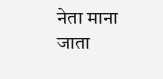नेता माना जाता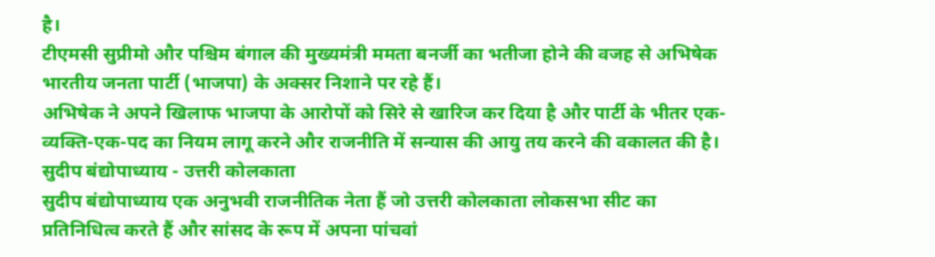है।
टीएमसी सुप्रीमो और पश्चिम बंगाल की मुख्यमंत्री ममता बनर्जी का भतीजा होने की वजह से अभिषेक भारतीय जनता पार्टी (भाजपा) के अक्सर निशाने पर रहे हैं।
अभिषेक ने अपने खिलाफ भाजपा के आरोपों को सिरे से खारिज कर दिया है और पार्टी के भीतर एक-व्यक्ति-एक-पद का नियम लागू करने और राजनीति में सन्यास की आयु तय करने की वकालत की है।
सुदीप बंद्योपाध्याय - उत्तरी कोलकाता
सुदीप बंद्योपाध्याय एक अनुभवी राजनीतिक नेता हैं जो उत्तरी कोलकाता लोकसभा सीट का प्रतिनिधित्व करते हैं और सांसद के रूप में अपना पांचवां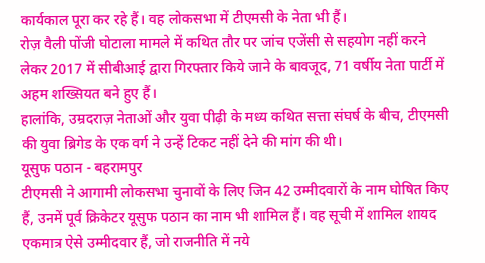कार्यकाल पूरा कर रहे हैं। वह लोकसभा में टीएमसी के नेता भी हैं।
रोज़ वैली पोंजी घोटाला मामले में कथित तौर पर जांच एजेंसी से सहयोग नहीं करने लेकर 2017 में सीबीआई द्वारा गिरफ्तार किये जाने के बावजूद, 71 वर्षीय नेता पार्टी में अहम शख्सियत बने हुए हैं।
हालांकि, उम्रदराज़ नेताओं और युवा पीढ़ी के मध्य कथित सत्ता संघर्ष के बीच, टीएमसी की युवा ब्रिगेड के एक वर्ग ने उन्हें टिकट नहीं देने की मांग की थी।
यूसुफ पठान - बहरामपुर
टीएमसी ने आगामी लोकसभा चुनावों के लिए जिन 42 उम्मीदवारों के नाम घोषित किए हैं, उनमें पूर्व क्रिकेटर यूसुफ पठान का नाम भी शामिल हैं। वह सूची में शामिल शायद एकमात्र ऐसे उम्मीदवार हैं, जो राजनीति में नये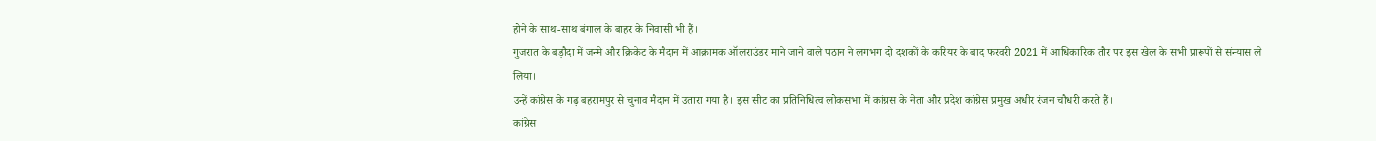होने के साथ-साथ बंगाल के बाहर के निवासी भी हैं।
गुजरात के बड़ौदा में जन्मे और क्रिकेट के मैदान में आक्रामक ऑलराउंडर माने जाने वाले पठान ने लगभग दो दशकों के करियर के बाद फरवरी 2021 में आधिकारिक तौर पर इस खेल के सभी प्रारूपों से संन्यास ले लिया।
उन्हें कांग्रेस के गढ़ बहरामपुर से चुनाव मैदान में उतारा गया है। इस सीट का प्रतिनिधित्व लोकसभा में कांग्रस के नेता और प्रदेश कांग्रेस प्रमुख अधीर रंजन चौधरी करते हैं।
कांग्रेस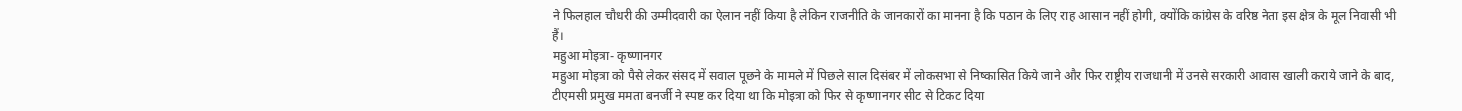ने फिलहाल चौधरी की उम्मीदवारी का ऐलान नहीं किया है लेकिन राजनीति के जानकारों का मानना है कि पठान के लिए राह आसान नहीं होगी, क्योंकि कांग्रेस के वरिष्ठ नेता इस क्षेत्र के मूल निवासी भी हैं।
महुआ मोइत्रा- कृष्णानगर
महुआ मोइत्रा को पैसे लेकर संसद में सवाल पूछने के मामले में पिछले साल दिसंबर में लोकसभा से निष्कासित किये जाने और फिर राष्ट्रीय राजधानी में उनसे सरकारी आवास खाली कराये जाने के बाद, टीएमसी प्रमुख ममता बनर्जी ने स्पष्ट कर दिया था कि मोइत्रा को फिर से कृष्णानगर सीट से टिकट दिया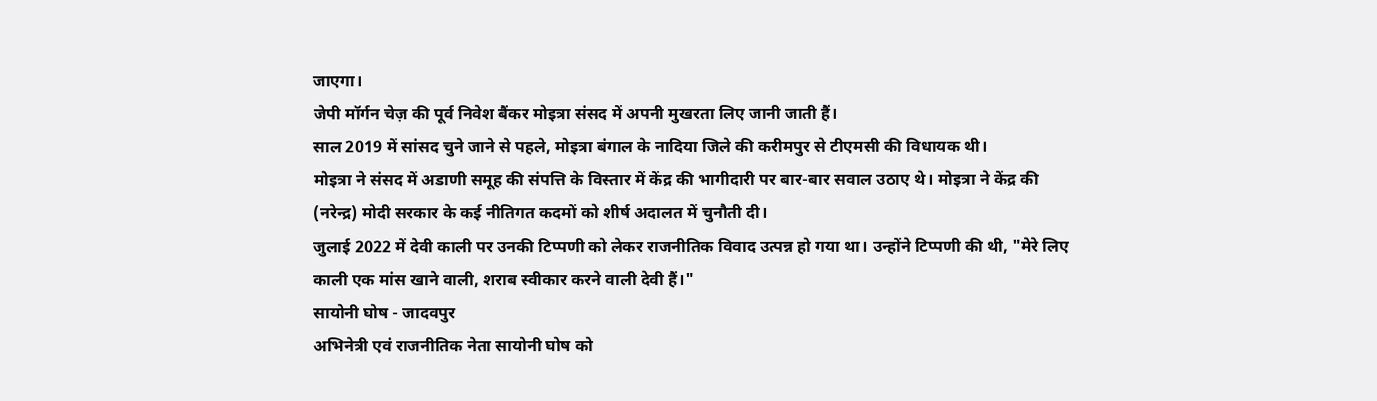जाएगा।
जेपी मॉर्गन चेज़ की पूर्व निवेश बैंकर मोइत्रा संसद में अपनी मुखरता लिए जानी जाती हैं।
साल 2019 में सांसद चुने जाने से पहले, मोइत्रा बंगाल के नादिया जिले की करीमपुर से टीएमसी की विधायक थी।
मोइत्रा ने संसद में अडाणी समूह की संपत्ति के विस्तार में केंद्र की भागीदारी पर बार-बार सवाल उठाए थे। मोइत्रा ने केंद्र की (नरेन्द्र) मोदी सरकार के कई नीतिगत कदमों को शीर्ष अदालत में चुनौती दी।
जुलाई 2022 में देवी काली पर उनकी टिप्पणी को लेकर राजनीतिक विवाद उत्पन्न हो गया था। उन्होंने टिप्पणी की थी, "मेरे लिए काली एक मांस खाने वाली, शराब स्वीकार करने वाली देवी हैं।"
सायोनी घोष - जादवपुर
अभिनेत्री एवं राजनीतिक नेता सायोनी घोष को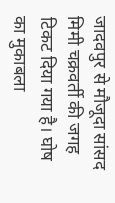जादवपुर से मौजूदा सांसद मिमी चक्रवर्ती की जगह टिकट दिया गया है। घोष का मुकाबला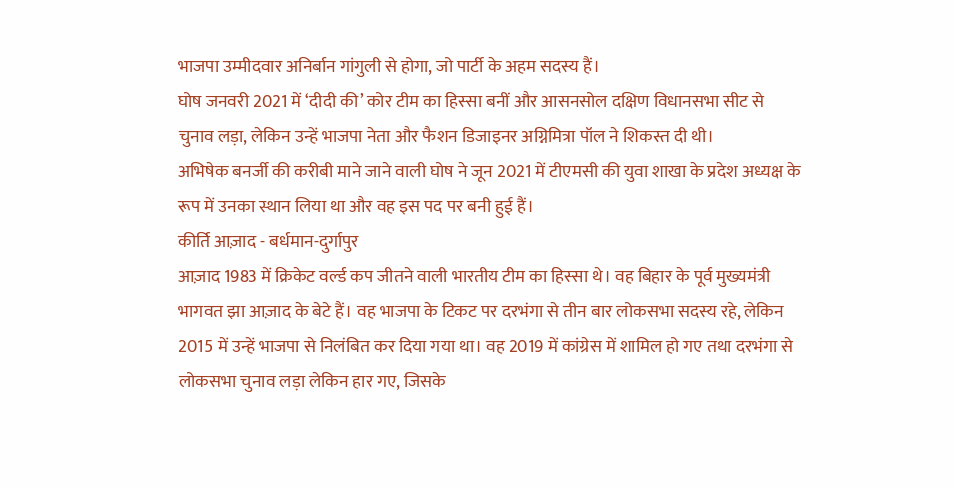भाजपा उम्मीदवार अनिर्बान गांगुली से होगा, जो पार्टी के अहम सदस्य हैं।
घोष जनवरी 2021 में ‘दीदी की’ कोर टीम का हिस्सा बनीं और आसनसोल दक्षिण विधानसभा सीट से चुनाव लड़ा, लेकिन उन्हें भाजपा नेता और फैशन डिजाइनर अग्निमित्रा पॉल ने शिकस्त दी थी।
अभिषेक बनर्जी की करीबी माने जाने वाली घोष ने जून 2021 में टीएमसी की युवा शाखा के प्रदेश अध्यक्ष के रूप में उनका स्थान लिया था और वह इस पद पर बनी हुई हैं।
कीर्ति आज़ाद - बर्धमान-दुर्गापुर
आज़ाद 1983 में क्रिकेट वर्ल्ड कप जीतने वाली भारतीय टीम का हिस्सा थे। वह बिहार के पूर्व मुख्यमंत्री भागवत झा आज़ाद के बेटे हैं। वह भाजपा के टिकट पर दरभंगा से तीन बार लोकसभा सदस्य रहे, लेकिन 2015 में उन्हें भाजपा से निलंबित कर दिया गया था। वह 2019 में कांग्रेस में शामिल हो गए तथा दरभंगा से लोकसभा चुनाव लड़ा लेकिन हार गए, जिसके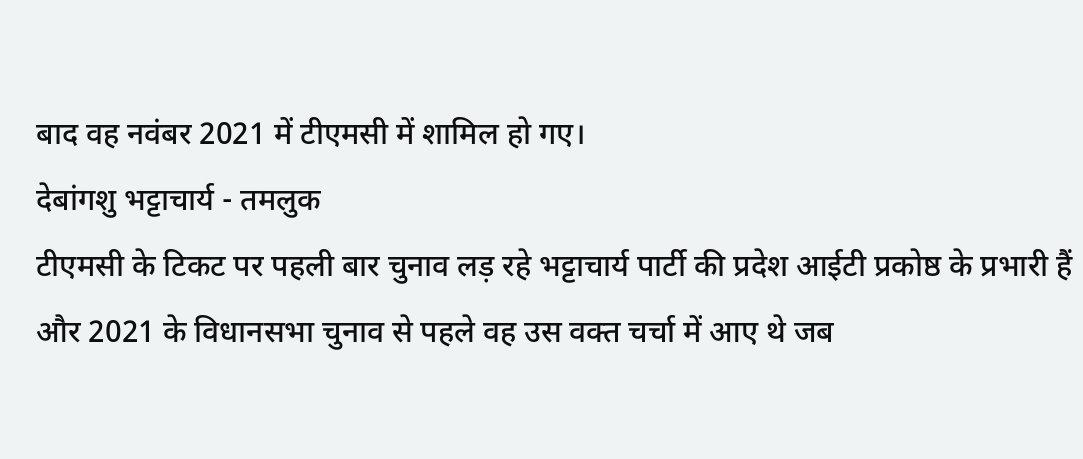बाद वह नवंबर 2021 में टीएमसी में शामिल हो गए।
देबांगशु भट्टाचार्य - तमलुक
टीएमसी के टिकट पर पहली बार चुनाव लड़ रहे भट्टाचार्य पार्टी की प्रदेश आईटी प्रकोष्ठ के प्रभारी हैं और 2021 के विधानसभा चुनाव से पहले वह उस वक्त चर्चा में आए थे जब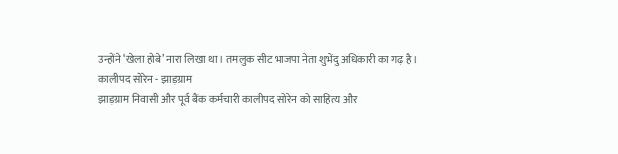उन्होंने ‘खेला होबे’ नारा लिखा था। तमलुक सीट भाजपा नेता शुभेंदु अधिकारी का गढ़ है।
कालीपद सोरेन - झाड़ग्राम
झाड़ग्राम निवासी और पूर्व बैंक कर्मचारी कालीपद सोरेन को साहित्य और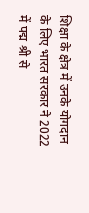शिक्षा के क्षेत्र में उनके योगदान के लिए भारत सरकार ने 2022 में पद्म श्री से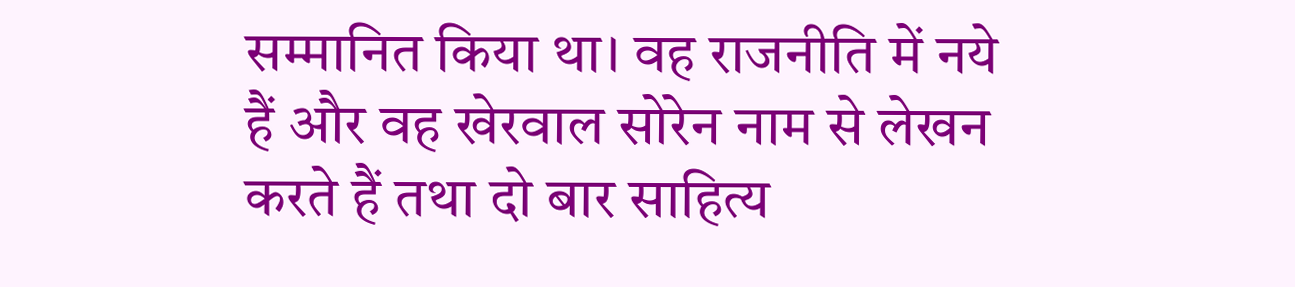सम्मानित किया था। वह राजनीति में नये हैं और वह खेरवाल सोरेन नाम से लेखन करते हैं तथा दो बार साहित्य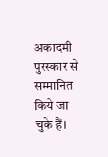अकादमी पुरस्कार से सम्मानित किये जा चुके हैं।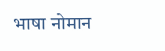भाषा नोमान